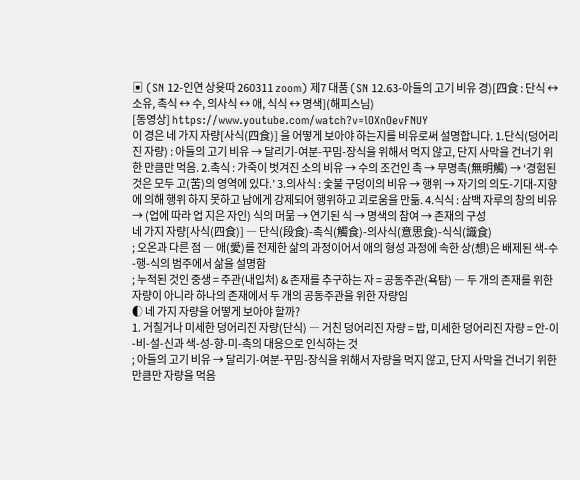▣ (SN 12-인연 상윳따 260311 zoom) 제7 대품 (SN 12.63-아들의 고기 비유 경)[四食 : 단식 ↔ 소유, 촉식 ↔ 수, 의사식 ↔ 애, 식식 ↔ 명색](해피스님)
[동영상] https://www.youtube.com/watch?v=lOXnOevFNUY
이 경은 네 가지 자량[사식(四食)] 을 어떻게 보아야 하는지를 비유로써 설명합니다. 1.단식(덩어리진 자량) : 아들의 고기 비유 → 달리기-여분-꾸밈-장식을 위해서 먹지 않고, 단지 사막을 건너기 위한 만큼만 먹음. 2.촉식 : 가죽이 벗겨진 소의 비유 → 수의 조건인 촉 → 무명촉(無明觸) → ‘경험된 것은 모두 고(苦)의 영역에 있다.’ 3.의사식 : 숯불 구덩이의 비유 → 행위 → 자기의 의도-기대-지향에 의해 행위 하지 못하고 남에게 강제되어 행위하고 괴로움을 만듦. 4.식식 : 삼백 자루의 창의 비유 → (업에 따라 업 지은 자인) 식의 머묾 → 연기된 식 → 명색의 참여 → 존재의 구성
네 가지 자량[사식(四食)] ― 단식(段食)-촉식(觸食)-의사식(意思食)-식식(識食)
; 오온과 다른 점 ― 애(愛)를 전제한 삶의 과정이어서 애의 형성 과정에 속한 상(想)은 배제된 색-수-행-식의 범주에서 삶을 설명함
; 누적된 것인 중생 = 주관(내입처) & 존재를 추구하는 자 = 공동주관(욕탐) ― 두 개의 존재를 위한 자량이 아니라 하나의 존재에서 두 개의 공동주관을 위한 자량임
◐ 네 가지 자량을 어떻게 보아야 할까?
1. 거칠거나 미세한 덩어리진 자량(단식) ― 거친 덩어리진 자량 = 밥, 미세한 덩어리진 자량 = 안-이-비-설-신과 색-성-향-미-촉의 대응으로 인식하는 것
; 아들의 고기 비유 → 달리기-여분-꾸밈-장식을 위해서 자량을 먹지 않고, 단지 사막을 건너기 위한 만큼만 자량을 먹음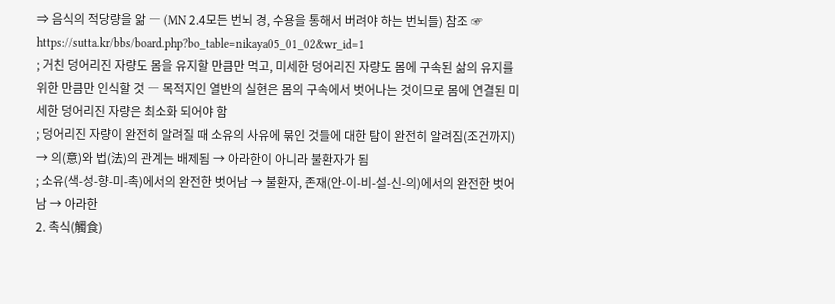⇒ 음식의 적당량을 앎 ― (MN 2.4모든 번뇌 경, 수용을 통해서 버려야 하는 번뇌들) 참조 ☞ https://sutta.kr/bbs/board.php?bo_table=nikaya05_01_02&wr_id=1
; 거친 덩어리진 자량도 몸을 유지할 만큼만 먹고, 미세한 덩어리진 자량도 몸에 구속된 삶의 유지를 위한 만큼만 인식할 것 ― 목적지인 열반의 실현은 몸의 구속에서 벗어나는 것이므로 몸에 연결된 미세한 덩어리진 자량은 최소화 되어야 함
; 덩어리진 자량이 완전히 알려질 때 소유의 사유에 묶인 것들에 대한 탐이 완전히 알려짐(조건까지) → 의(意)와 법(法)의 관계는 배제됨 → 아라한이 아니라 불환자가 됨
; 소유(색-성-향-미-촉)에서의 완전한 벗어남 → 불환자, 존재(안-이-비-설-신-의)에서의 완전한 벗어남 → 아라한
2. 촉식(觸食)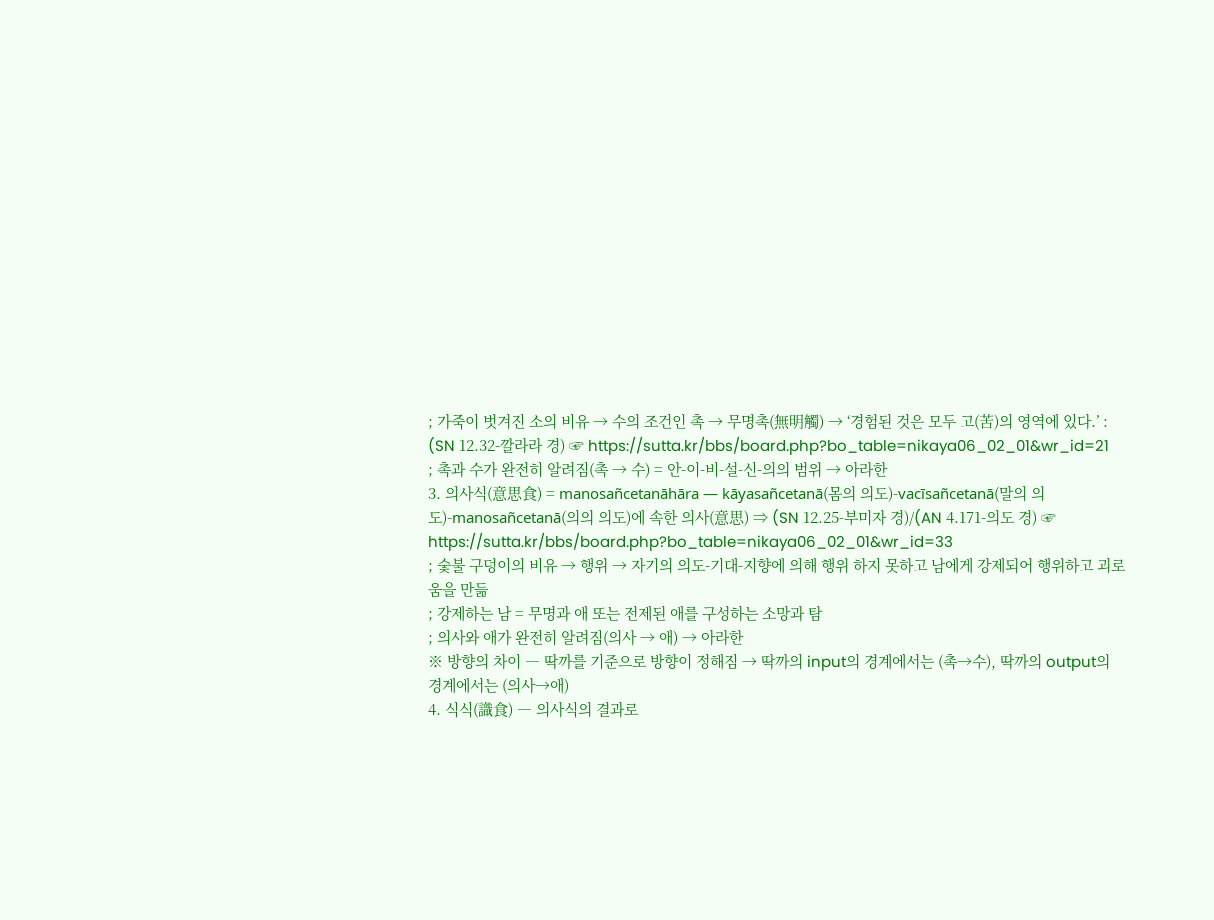; 가죽이 벗겨진 소의 비유 → 수의 조건인 촉 → 무명촉(無明觸) → ‘경험된 것은 모두 고(苦)의 영역에 있다.’ : (SN 12.32-깔라라 경) ☞ https://sutta.kr/bbs/board.php?bo_table=nikaya06_02_01&wr_id=21
; 촉과 수가 완전히 알려짐(촉 → 수) = 안-이-비-설-신-의의 범위 → 아라한
3. 의사식(意思食) = manosañcetanāhāra ― kāyasañcetanā(몸의 의도)-vacīsañcetanā(말의 의도)-manosañcetanā(의의 의도)에 속한 의사(意思) ⇒ (SN 12.25-부미자 경)/(AN 4.171-의도 경) ☞ https://sutta.kr/bbs/board.php?bo_table=nikaya06_02_01&wr_id=33
; 숯불 구덩이의 비유 → 행위 → 자기의 의도-기대-지향에 의해 행위 하지 못하고 남에게 강제되어 행위하고 괴로움을 만듦
; 강제하는 남 = 무명과 애 또는 전제된 애를 구성하는 소망과 탐
; 의사와 애가 완전히 알려짐(의사 → 애) → 아라한
※ 방향의 차이 ― 딱까를 기준으로 방향이 정해짐 → 딱까의 input의 경계에서는 (촉→수), 딱까의 output의 경계에서는 (의사→애)
4. 식식(識食) ― 의사식의 결과로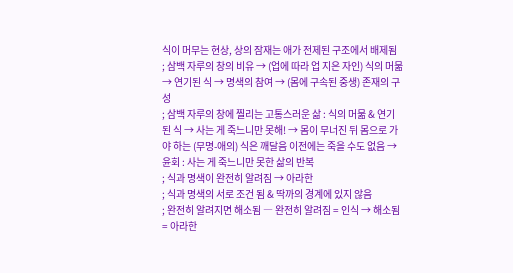식이 머무는 현상, 상의 잠재는 애가 전제된 구조에서 배제됨
; 삼백 자루의 창의 비유 → (업에 따라 업 지은 자인) 식의 머묾 → 연기된 식 → 명색의 참여 → (몸에 구속된 중생) 존재의 구성
; 삼백 자루의 창에 찔리는 고통스러운 삶 : 식의 머묾 & 연기된 식 → 사는 게 죽느니만 못해! → 몸이 무너진 뒤 몸으로 가야 하는 (무명-애의) 식은 깨달음 이전에는 죽을 수도 없음 → 윤회 : 사는 게 죽느니만 못한 삶의 반복
; 식과 명색이 완전히 알려짐 → 아라한
; 식과 명색의 서로 조건 됨 & 딱까의 경계에 있지 않음
; 완전히 알려지면 해소됨 ― 완전히 알려짐 = 인식 → 해소됨 = 아라한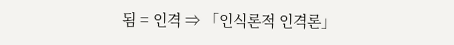됨 = 인격 ⇒ 「인식론적 인격론」